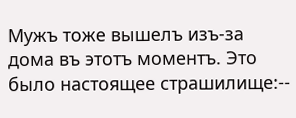Мужъ тоже вышелъ изъ-за дома въ этотъ моментъ. Это было настоящее страшилище:--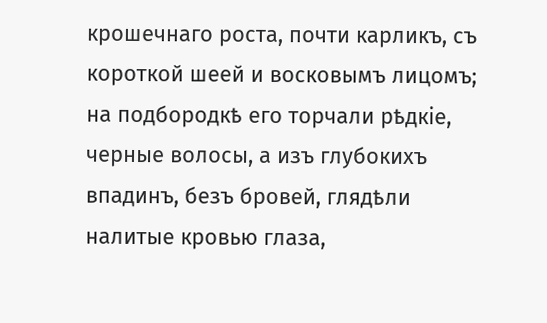крошечнаго роста, почти карликъ, съ короткой шеей и восковымъ лицомъ; на подбородкѣ его торчали рѣдкіе, черные волосы, а изъ глубокихъ впадинъ, безъ бровей, глядѣли налитые кровью глаза,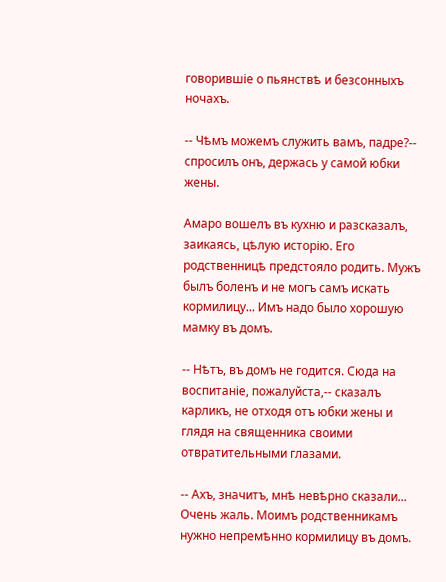говорившіе о пьянствѣ и безсонныхъ ночахъ.

-- Чѣмъ можемъ служить вамъ, падре?-- спросилъ онъ, держась у самой юбки жены.

Амаро вошелъ въ кухню и разсказалъ, заикаясь, цѣлую исторію. Его родственницѣ предстояло родить. Мужъ былъ боленъ и не могъ самъ искать кормилицу... Имъ надо было хорошую мамку въ домъ.

-- Нѣтъ, въ домъ не годится. Сюда на воспитаніе, пожалуйста,-- сказалъ карликъ, не отходя отъ юбки жены и глядя на священника своими отвратительными глазами.

-- Ахъ, значитъ, мнѣ невѣрно сказали... Очень жаль. Моимъ родственникамъ нужно непремѣнно кормилицу въ домъ.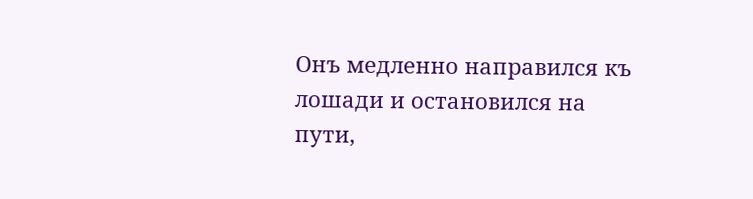Онъ медленно направился къ лошади и остановился на пути,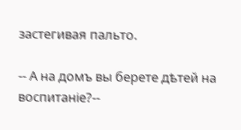застегивая пальто.

-- А на домъ вы берете дѣтей на воспитаніе?--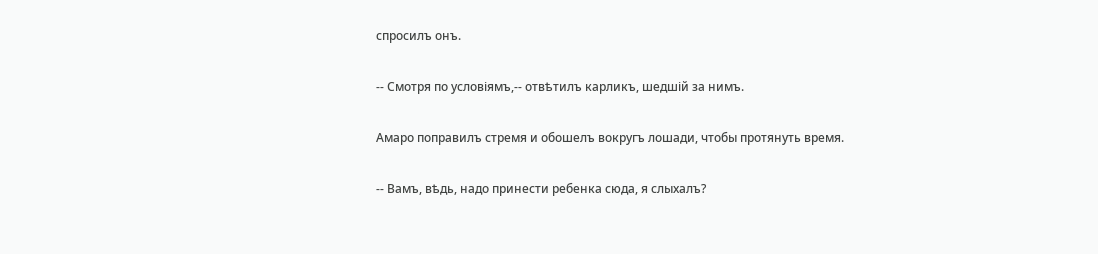спросилъ онъ.

-- Смотря по условіямъ,-- отвѣтилъ карликъ, шедшій за нимъ.

Амаро поправилъ стремя и обошелъ вокругъ лошади, чтобы протянуть время.

-- Вамъ, вѣдь, надо принести ребенка сюда, я слыхалъ?